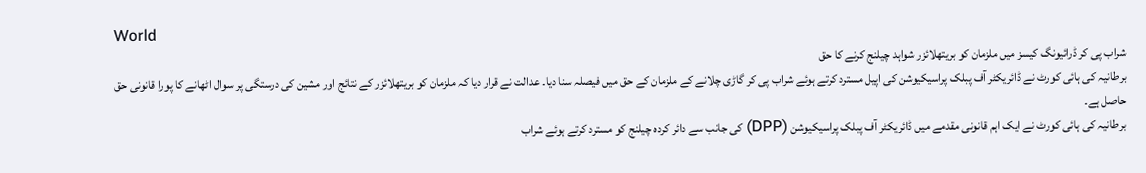World
شراب پی کر ڈرائیونگ کیسز میں ملزمان کو بریتھلائزر شواہد چیلنج کرنے کا حق
برطانیہ کی ہائی کورٹ نے ڈائریکٹر آف پبلک پراسیکیوشن کی اپیل مسترد کرتے ہوئے شراب پی کر گاڑی چلانے کے ملزمان کے حق میں فیصلہ سنا دیا۔ عدالت نے قرار دیا کہ ملزمان کو بریتھلائزر کے نتائج اور مشین کی درستگی پر سوال اٹھانے کا پورا قانونی حق حاصل ہے۔
برطانیہ کی ہائی کورٹ نے ایک اہم قانونی مقدمے میں ڈائریکٹر آف پبلک پراسیکیوشن (DPP) کی جانب سے دائر کردہ چیلنج کو مسترد کرتے ہوئے شراب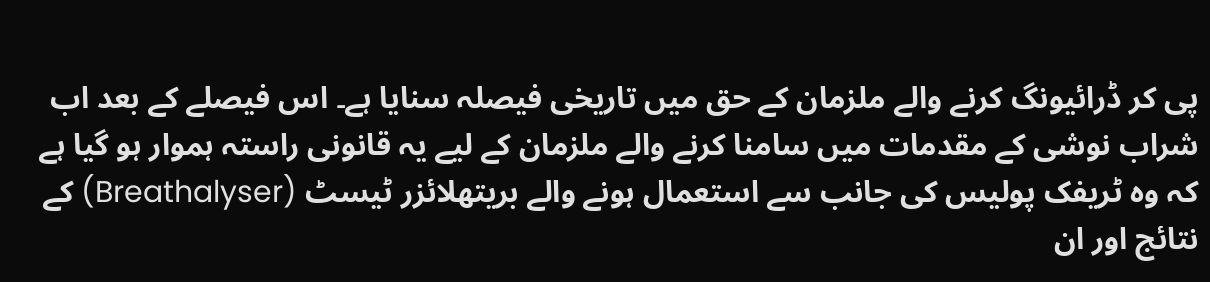پی کر ڈرائیونگ کرنے والے ملزمان کے حق میں تاریخی فیصلہ سنایا ہے۔ اس فیصلے کے بعد اب شراب نوشی کے مقدمات میں سامنا کرنے والے ملزمان کے لیے یہ قانونی راستہ ہموار ہو گیا ہے کہ وہ ٹریفک پولیس کی جانب سے استعمال ہونے والے بریتھلائزر ٹیسٹ (Breathalyser) کے نتائج اور ان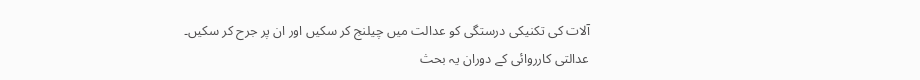آلات کی تکنیکی درستگی کو عدالت میں چیلنج کر سکیں اور ان پر جرح کر سکیں۔
عدالتی کارروائی کے دوران یہ بحث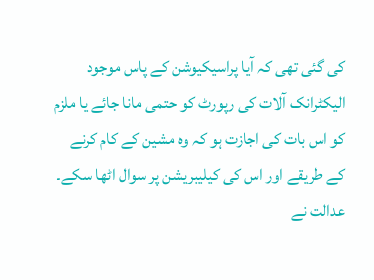کی گئی تھی کہ آیا پراسیکیوشن کے پاس موجود الیکٹرانک آلات کی رپورٹ کو حتمی مانا جائے یا ملزم کو اس بات کی اجازت ہو کہ وہ مشین کے کام کرنے کے طریقے اور اس کی کیلیبریشن پر سوال اٹھا سکے۔ عدالت نے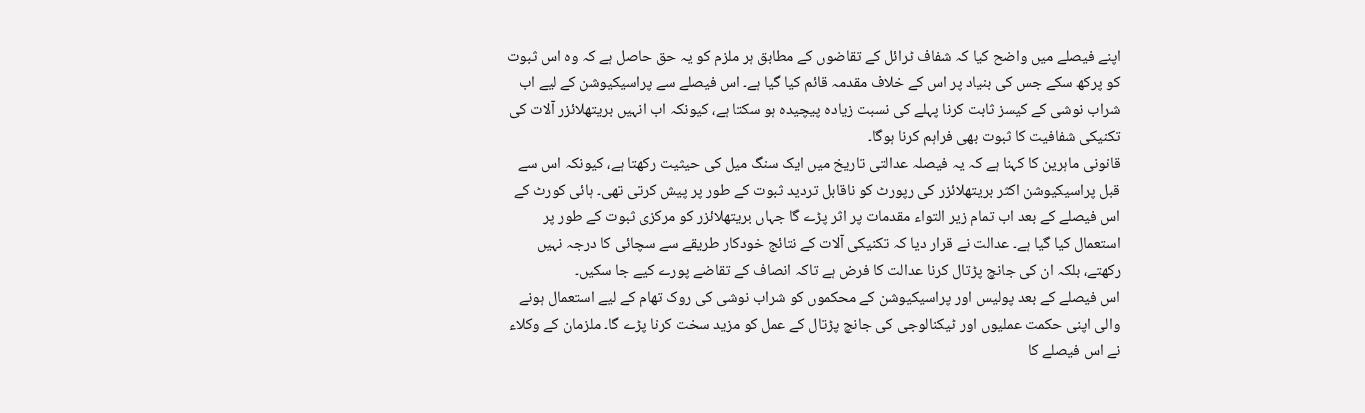اپنے فیصلے میں واضح کیا کہ شفاف ٹرائل کے تقاضوں کے مطابق ہر ملزم کو یہ حق حاصل ہے کہ وہ اس ثبوت کو پرکھ سکے جس کی بنیاد پر اس کے خلاف مقدمہ قائم کیا گیا ہے۔ اس فیصلے سے پراسیکیوشن کے لیے اب شراب نوشی کے کیسز ثابت کرنا پہلے کی نسبت زیادہ پیچیدہ ہو سکتا ہے، کیونکہ اب انہیں بریتھلائزر آلات کی تکنیکی شفافیت کا ثبوت بھی فراہم کرنا ہوگا۔
قانونی ماہرین کا کہنا ہے کہ یہ فیصلہ عدالتی تاریخ میں ایک سنگ میل کی حیثیت رکھتا ہے، کیونکہ اس سے قبل پراسیکیوشن اکثر بریتھلائزر کی رپورٹ کو ناقابل تردید ثبوت کے طور پر پیش کرتی تھی۔ ہائی کورٹ کے اس فیصلے کے بعد اب تمام زیر التواء مقدمات پر اثر پڑے گا جہاں بریتھلائزر کو مرکزی ثبوت کے طور پر استعمال کیا گیا ہے۔ عدالت نے قرار دیا کہ تکنیکی آلات کے نتائج خودکار طریقے سے سچائی کا درجہ نہیں رکھتے، بلکہ ان کی جانچ پڑتال کرنا عدالت کا فرض ہے تاکہ انصاف کے تقاضے پورے کیے جا سکیں۔
اس فیصلے کے بعد پولیس اور پراسیکیوشن کے محکموں کو شراب نوشی کی روک تھام کے لیے استعمال ہونے والی اپنی حکمت عملیوں اور ٹیکنالوجی کی جانچ پڑتال کے عمل کو مزید سخت کرنا پڑے گا۔ ملزمان کے وکلاء نے اس فیصلے کا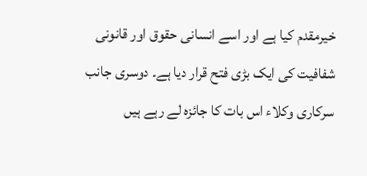خیرمقدم کیا ہے اور اسے انسانی حقوق اور قانونی شفافیت کی ایک بڑی فتح قرار دیا ہے۔ دوسری جانب سرکاری وکلاء اس بات کا جائزہ لے رہے ہیں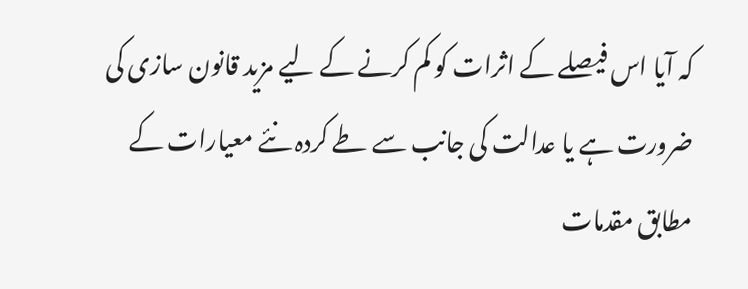کہ آیا اس فیصلے کے اثرات کو کم کرنے کے لیے مزید قانون سازی کی ضرورت ہے یا عدالت کی جانب سے طے کردہ نئے معیارات کے مطابق مقدمات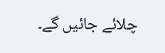چلائے جائیں گے۔